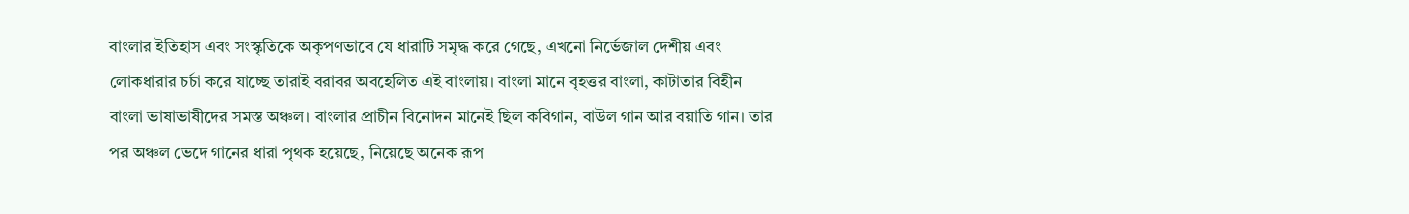বাংলার ইতিহাস এবং সংস্কৃতিকে অকৃপণভাবে যে ধারাটি সমৃদ্ধ করে গেছে, এখনো নির্ভেজাল দেশীয় এবং লোকধারার চর্চা করে যাচ্ছে তারাই বরাবর অবহেলিত এই বাংলায়। বাংলা মানে বৃহত্তর বাংলা, কাটাতার বিহীন বাংলা ভাষাভাষীদের সমস্ত অঞ্চল। বাংলার প্রাচীন বিনোদন মানেই ছিল কবিগান, বাউল গান আর বয়াতি গান। তার পর অঞ্চল ভেদে গানের ধারা পৃথক হয়েছে, নিয়েছে অনেক রূপ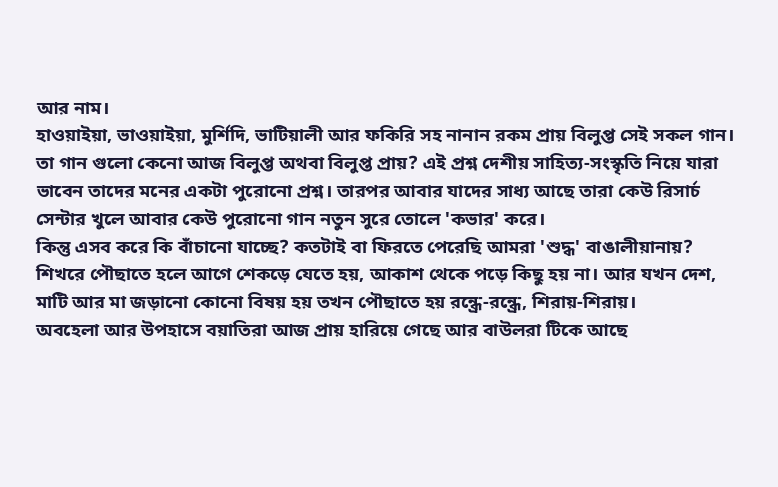আর নাম।
হাওয়াইয়া, ভাওয়াইয়া, মুর্শিদি, ভাটিয়ালী আর ফকিরি সহ নানান রকম প্রায় বিলুপ্ত সেই সকল গান। তা গান গুলো কেনো আজ বিলুপ্ত অথবা বিলুপ্ত প্রায়? এই প্রশ্ন দেশীয় সাহিত্য-সংস্কৃতি নিয়ে যারা ভাবেন তাদের মনের একটা পুরোনো প্রশ্ন। তারপর আবার যাদের সাধ্য আছে তারা কেউ রিসার্চ সেন্টার খুলে আবার কেউ পুরোনো গান নতুন সুরে তোলে 'কভার' করে।
কিন্তু এসব করে কি বাঁচানো যাচ্ছে? কতটাই বা ফিরতে পেরেছি আমরা 'শুদ্ধ' বাঙালীয়ানায়?
শিখরে পৌছাতে হলে আগে শেকড়ে যেতে হয়, আকাশ থেকে পড়ে কিছু হয় না। আর যখন দেশ, মাটি আর মা জড়ানো কোনো বিষয় হয় তখন পৌছাতে হয় রন্ধ্রে-রন্ধ্রে, শিরায়-শিরায়।
অবহেলা আর উপহাসে বয়াতিরা আজ প্রায় হারিয়ে গেছে আর বাউলরা টিকে আছে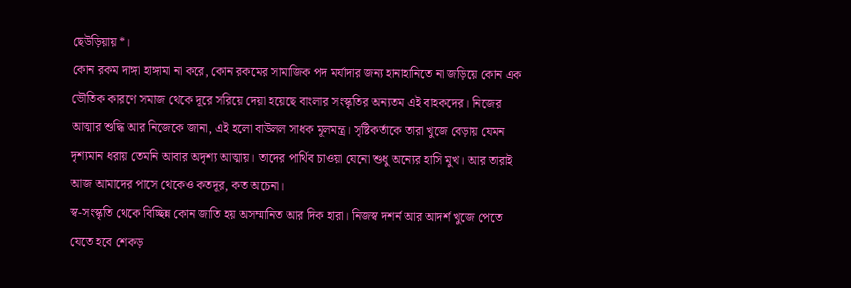ছেউড়িয়ায়*।
কোন রকম দাঙ্গা হাঙ্গামা না করে, কোন রকমের সামাজিক পদ মর্যাদার জন্য হানাহানিতে না জড়িয়ে কোন এক ভৌতিক কারণে সমাজ থেকে দূরে সরিয়ে দেয়া হয়েছে বাংলার সংস্কৃতির অন্যতম এই বাহকদের। নিজের আত্মার শুদ্ধি আর নিজেকে জানা, এই হলো বাউলল সাধক মূলমন্ত্র। সৃষ্টিকর্তাকে তারা খুজে বেড়ায় যেমন দৃশ্যমান ধরায় তেমনি আবার অদৃশ্য আত্মায়। তাদের পার্থিব চাওয়া যেনো শুধু অন্যের হাসি মুখ। আর তারাই আজ আমাদের পাসে থেকেও কতদূর, কত অচেনা।
স্ব-সংস্কৃতি থেকে বিচ্ছিন্ন কোন জাতি হয় অসম্মানিত আর দিক হারা। নিজস্ব দশর্ন আর আদর্শ খুজে পেতে যেতে হবে শেকড়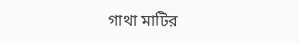গাথা মাটির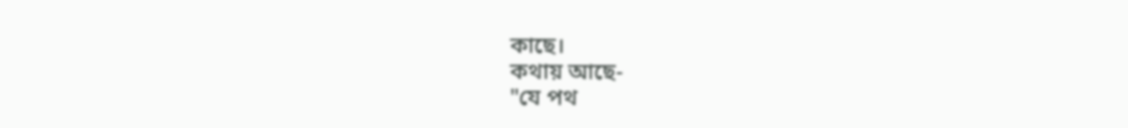কাছে।
কথায় আছে-
"যে পথ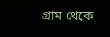গ্রাম থেকে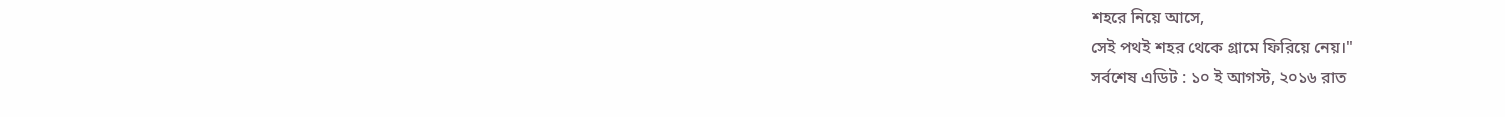শহরে নিয়ে আসে,
সেই পথই শহর থেকে গ্রামে ফিরিয়ে নেয়।"
সর্বশেষ এডিট : ১০ ই আগস্ট, ২০১৬ রাত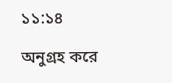১১:১৪

অনুগ্রহ করে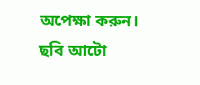অপেক্ষা করুন। ছবি আটো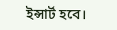ইন্সার্ট হবে।